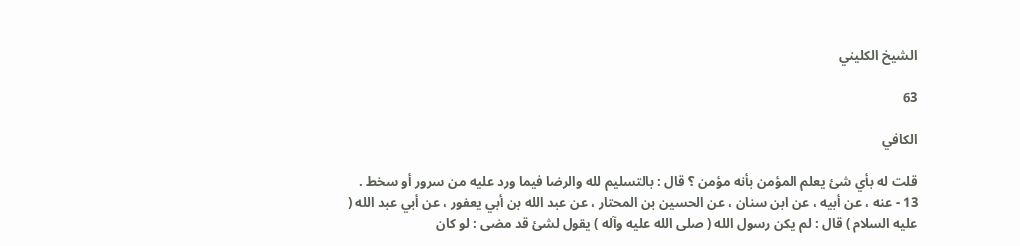الشيخ الكليني

63

الكافي

قلت له بأي شئ يعلم المؤمن بأنه مؤمن ؟ قال : بالتسليم لله والرضا فيما ورد عليه من سرور أو سخط . 13 - عنه ، عن أبيه ، عن ابن سنان ، عن الحسين بن المحتار ، عن عبد الله بن أبي يعفور ، عن أبي عبد الله ( عليه السلام ) قال : لم يكن رسول الله ( صلى الله عليه وآله ) يقول لشئ قد مضى : لو كان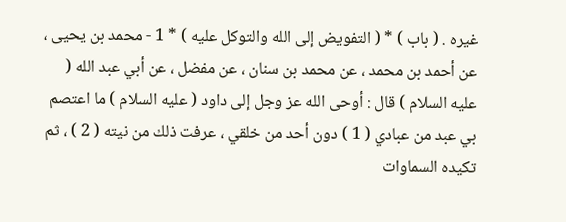غيره . ( باب ) * ( التفويض إلى الله والتوكل عليه ) * 1 - محمد بن يحيى ، عن أحمد بن محمد ، عن محمد بن سنان ، عن مفضل ، عن أبي عبد الله ( عليه السلام ) قال : أوحى الله عز وجل إلى داود ( عليه السلام ) ما اعتصم بي عبد من عبادي ( 1 ) دون أحد من خلقي ، عرفت ذلك من نيته ( 2 ) ، ثم تكيده السماوات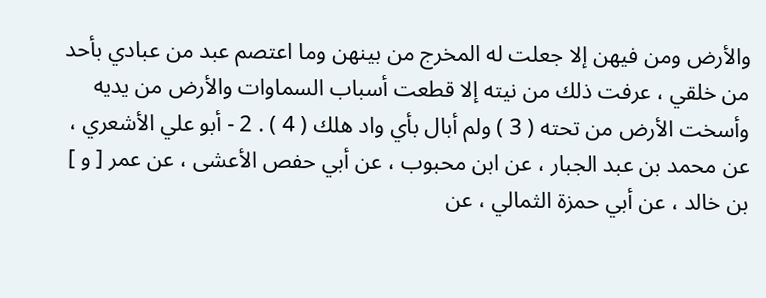والأرض ومن فيهن إلا جعلت له المخرج من بينهن وما اعتصم عبد من عبادي بأحد من خلقي ، عرفت ذلك من نيته إلا قطعت أسباب السماوات والأرض من يديه وأسخت الأرض من تحته ( 3 ) ولم أبال بأي واد هلك ( 4 ) . 2 - أبو علي الأشعري ، عن محمد بن عبد الجبار ، عن ابن محبوب ، عن أبي حفص الأعشى ، عن عمر [ و ] بن خالد ، عن أبي حمزة الثمالي ، عن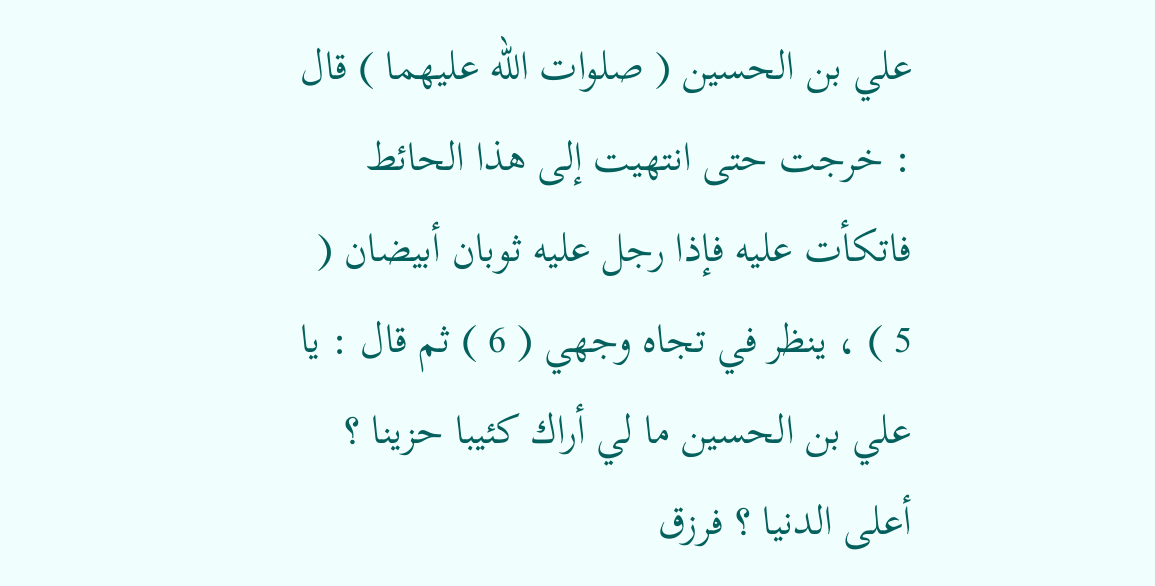علي بن الحسين ( صلوات الله عليهما ) قال : خرجت حتى انتهيت إلى هذا الحائط فاتكأت عليه فإذا رجل عليه ثوبان أبيضان ( 5 ) ، ينظر في تجاه وجهي ( 6 ) ثم قال : يا علي بن الحسين ما لي أراك كئيبا حزينا ؟ أعلى الدنيا ؟ فرزق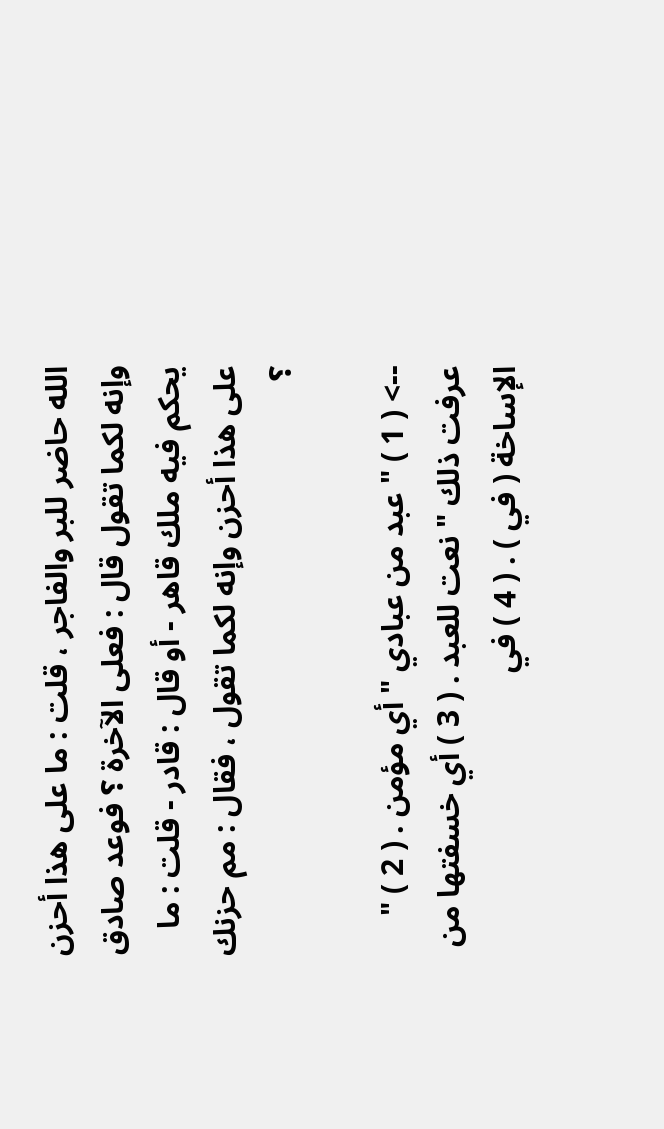الله حاضر للبر والفاجر ، قلت : ما على هذا أحزن وإنه لكما تقول قال : فعلى الآخرة ؟ فوعد صادق يحكم فيه ملك قاهر - أو قال : قادر - قلت : ما على هذا أحزن وإنه لكما تقول ، فقال : مم حزنك ؟

--> ( 1 ) " عبد من عبادي " أي مؤمن . ( 2 ) " عرفت ذلك " نعت للعبد . ( 3 ) أي خسفتها من الإساخة ( في ) . ( 4 ) في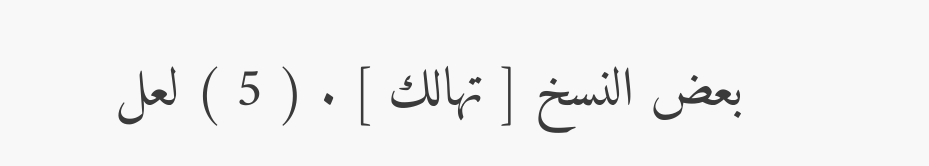بعض النسخ [ تهالك ] . ( 5 ) لعل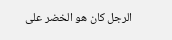الرجل كان هو الخضر على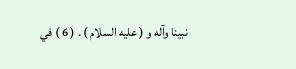نبينا وآله و ( عليه السلام ) . ( 6 ) في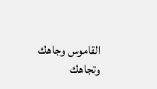القاموس وجاهك وتجاهك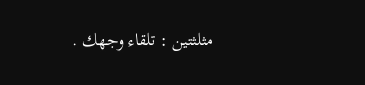مثلثتين : تلقاء وجهك .